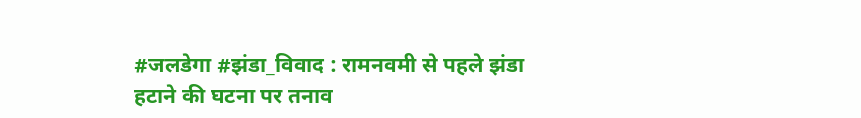#जलडेगा #झंडा_विवाद : रामनवमी से पहले झंडा हटाने की घटना पर तनाव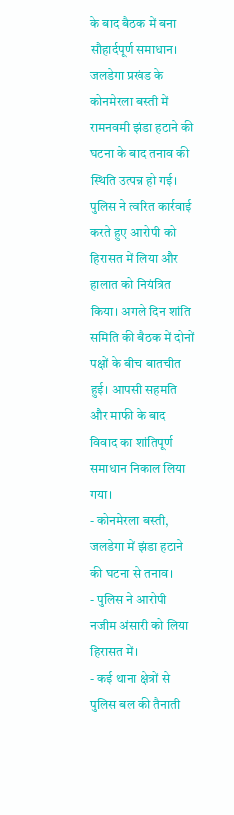के बाद बैठक में बना सौहार्दपूर्ण समाधान।
जलडेगा प्रखंड के कोनमेरला बस्ती में रामनवमी झंडा हटाने की घटना के बाद तनाव की स्थिति उत्पन्न हो गई। पुलिस ने त्वरित कार्रवाई करते हुए आरोपी को हिरासत में लिया और हालात को नियंत्रित किया। अगले दिन शांति समिति की बैठक में दोनों पक्षों के बीच बातचीत हुई। आपसी सहमति और माफी के बाद विवाद का शांतिपूर्ण समाधान निकाल लिया गया।
- कोनमेरला बस्ती, जलडेगा में झंडा हटाने की घटना से तनाव।
- पुलिस ने आरोपी नजीम अंसारी को लिया हिरासत में।
- कई थाना क्षेत्रों से पुलिस बल की तैनाती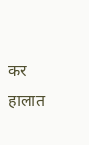कर हालात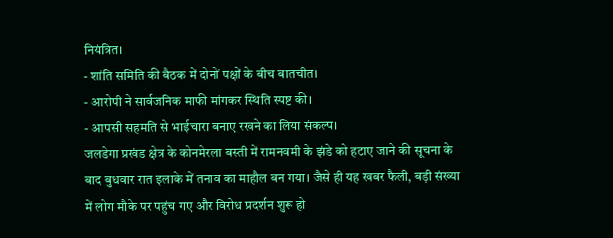नियंत्रित।
- शांति समिति की बैठक में दोनों पक्षों के बीच बातचीत।
- आरोपी ने सार्वजनिक माफी मांगकर स्थिति स्पष्ट की।
- आपसी सहमति से भाईचारा बनाए रखने का लिया संकल्प।
जलडेगा प्रखंड क्षेत्र के कोनमेरला बस्ती में रामनवमी के झंडे को हटाए जाने की सूचना के बाद बुधवार रात इलाके में तनाव का माहौल बन गया। जैसे ही यह खबर फैली, बड़ी संख्या में लोग मौके पर पहुंच गए और विरोध प्रदर्शन शुरू हो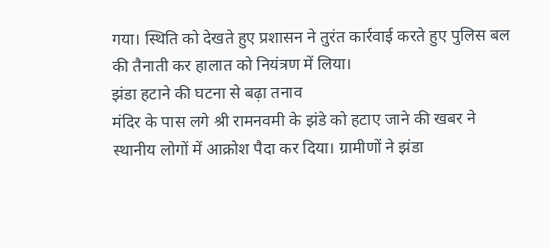गया। स्थिति को देखते हुए प्रशासन ने तुरंत कार्रवाई करते हुए पुलिस बल की तैनाती कर हालात को नियंत्रण में लिया।
झंडा हटाने की घटना से बढ़ा तनाव
मंदिर के पास लगे श्री रामनवमी के झंडे को हटाए जाने की खबर ने स्थानीय लोगों में आक्रोश पैदा कर दिया। ग्रामीणों ने झंडा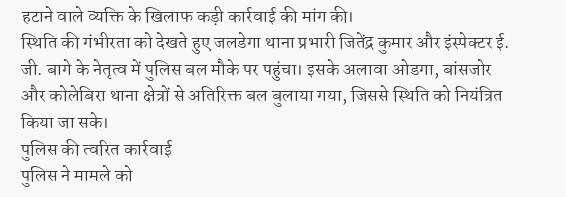हटाने वाले व्यक्ति के खिलाफ कड़ी कार्रवाई की मांग की।
स्थिति की गंभीरता को देखते हुए जलडेगा थाना प्रभारी जितेंद्र कुमार और इंस्पेक्टर ई. जी. बागे के नेतृत्व में पुलिस बल मौके पर पहुंचा। इसके अलावा ओडगा, बांसजोर और कोलेबिरा थाना क्षेत्रों से अतिरिक्त बल बुलाया गया, जिससे स्थिति को नियंत्रित किया जा सके।
पुलिस की त्वरित कार्रवाई
पुलिस ने मामले को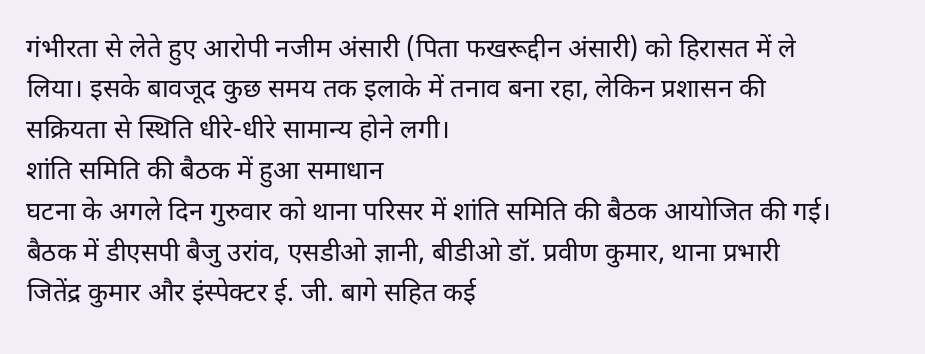गंभीरता से लेते हुए आरोपी नजीम अंसारी (पिता फखरूद्दीन अंसारी) को हिरासत में ले लिया। इसके बावजूद कुछ समय तक इलाके में तनाव बना रहा, लेकिन प्रशासन की सक्रियता से स्थिति धीरे-धीरे सामान्य होने लगी।
शांति समिति की बैठक में हुआ समाधान
घटना के अगले दिन गुरुवार को थाना परिसर में शांति समिति की बैठक आयोजित की गई। बैठक में डीएसपी बैजु उरांव, एसडीओ ज्ञानी, बीडीओ डॉ. प्रवीण कुमार, थाना प्रभारी जितेंद्र कुमार और इंस्पेक्टर ई. जी. बागे सहित कई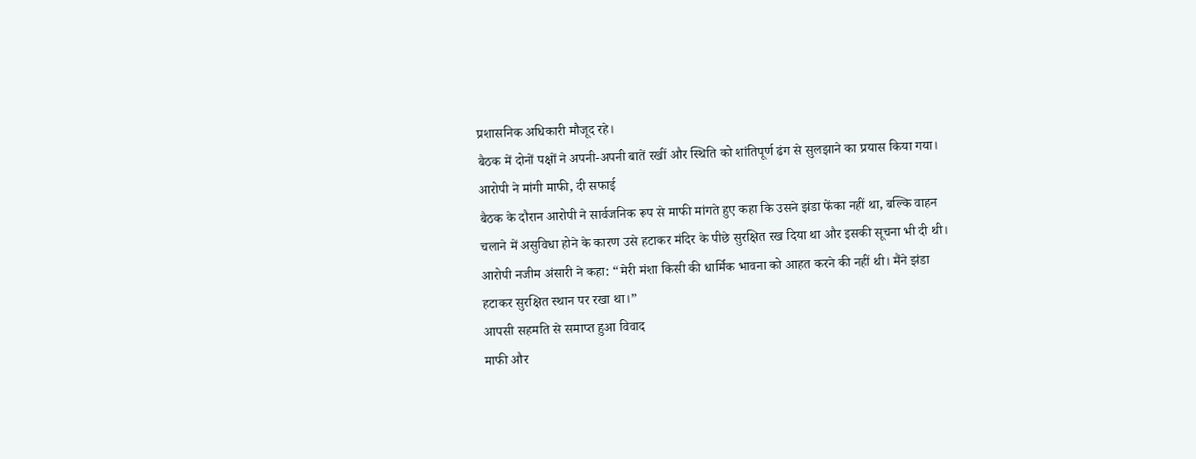प्रशासनिक अधिकारी मौजूद रहे।
बैठक में दोनों पक्षों ने अपनी-अपनी बातें रखीं और स्थिति को शांतिपूर्ण ढंग से सुलझाने का प्रयास किया गया।
आरोपी ने मांगी माफी, दी सफाई
बैठक के दौरान आरोपी ने सार्वजनिक रूप से माफी मांगते हुए कहा कि उसने झंडा फेंका नहीं था, बल्कि वाहन चलाने में असुविधा होने के कारण उसे हटाकर मंदिर के पीछे सुरक्षित रख दिया था और इसकी सूचना भी दी थी।
आरोपी नजीम अंसारी ने कहा: “मेरी मंशा किसी की धार्मिक भावना को आहत करने की नहीं थी। मैंने झंडा हटाकर सुरक्षित स्थान पर रखा था।”
आपसी सहमति से समाप्त हुआ विवाद
माफी और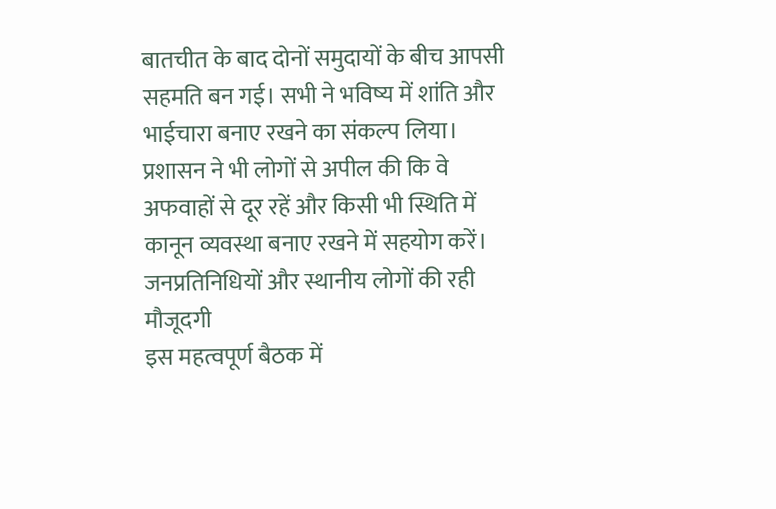बातचीत के बाद दोनों समुदायों के बीच आपसी सहमति बन गई। सभी ने भविष्य में शांति और भाईचारा बनाए रखने का संकल्प लिया।
प्रशासन ने भी लोगों से अपील की कि वे अफवाहों से दूर रहें और किसी भी स्थिति में कानून व्यवस्था बनाए रखने में सहयोग करें।
जनप्रतिनिधियों और स्थानीय लोगों की रही मौजूदगी
इस महत्वपूर्ण बैठक में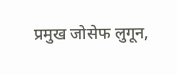प्रमुख जोसेफ लुगून,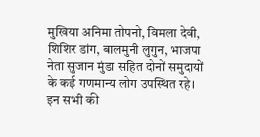मुखिया अनिमा तोपनो, विमला देवी, शिशिर डांग, बालमुनी लुगुन, भाजपा नेता सुजान मुंडा सहित दोनों समुदायों के कई गणमान्य लोग उपस्थित रहे।
इन सभी की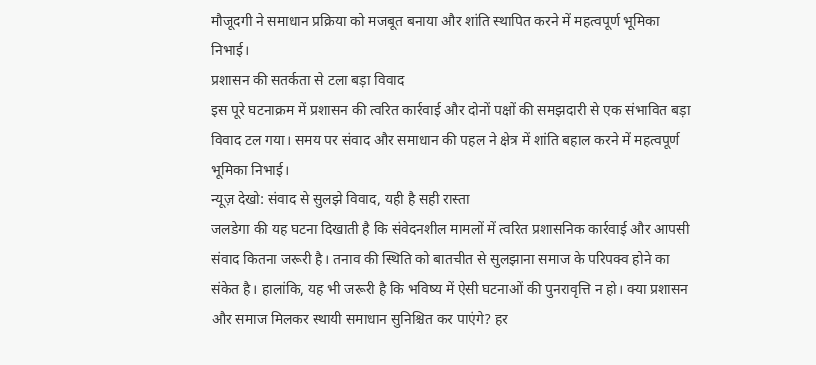मौजूदगी ने समाधान प्रक्रिया को मजबूत बनाया और शांति स्थापित करने में महत्वपूर्ण भूमिका निभाई।
प्रशासन की सतर्कता से टला बड़ा विवाद
इस पूरे घटनाक्रम में प्रशासन की त्वरित कार्रवाई और दोनों पक्षों की समझदारी से एक संभावित बड़ा विवाद टल गया। समय पर संवाद और समाधान की पहल ने क्षेत्र में शांति बहाल करने में महत्वपूर्ण भूमिका निभाई।
न्यूज़ देखो: संवाद से सुलझे विवाद, यही है सही रास्ता
जलडेगा की यह घटना दिखाती है कि संवेदनशील मामलों में त्वरित प्रशासनिक कार्रवाई और आपसी संवाद कितना जरूरी है। तनाव की स्थिति को बातचीत से सुलझाना समाज के परिपक्व होने का संकेत है। हालांकि, यह भी जरूरी है कि भविष्य में ऐसी घटनाओं की पुनरावृत्ति न हो। क्या प्रशासन और समाज मिलकर स्थायी समाधान सुनिश्चित कर पाएंगे? हर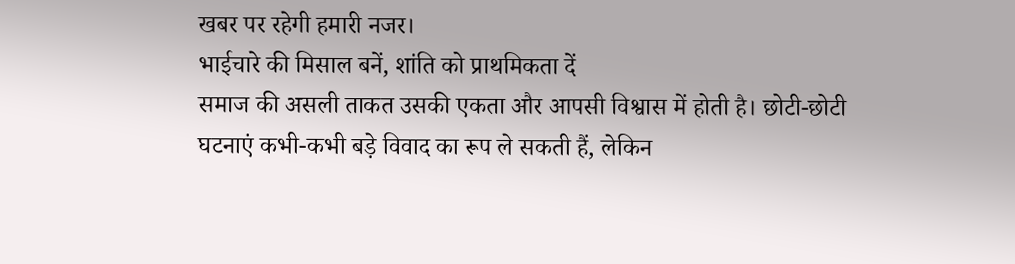खबर पर रहेगी हमारी नजर।
भाईचारे की मिसाल बनें, शांति को प्राथमिकता दें
समाज की असली ताकत उसकी एकता और आपसी विश्वास में होती है। छोटी-छोटी घटनाएं कभी-कभी बड़े विवाद का रूप ले सकती हैं, लेकिन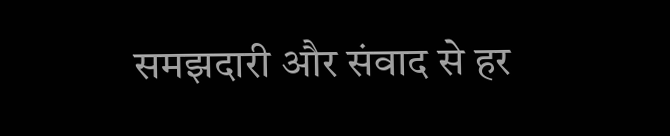समझदारी और संवाद से हर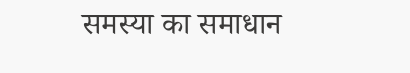समस्या का समाधान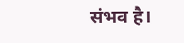संभव है।